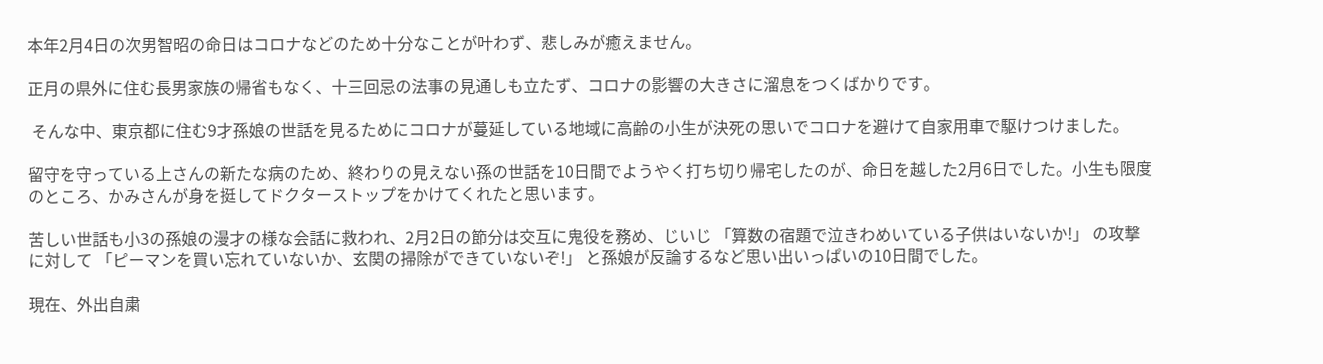本年2月4日の次男智昭の命日はコロナなどのため十分なことが叶わず、悲しみが癒えません。

正月の県外に住む長男家族の帰省もなく、十三回忌の法事の見通しも立たず、コロナの影響の大きさに溜息をつくばかりです。

 そんな中、東京都に住む9才孫娘の世話を見るためにコロナが蔓延している地域に高齢の小生が決死の思いでコロナを避けて自家用車で駆けつけました。

留守を守っている上さんの新たな病のため、終わりの見えない孫の世話を10日間でようやく打ち切り帰宅したのが、命日を越した2月6日でした。小生も限度のところ、かみさんが身を挺してドクターストップをかけてくれたと思います。

苦しい世話も小3の孫娘の漫才の様な会話に救われ、2月2日の節分は交互に鬼役を務め、じいじ 「算数の宿題で泣きわめいている子供はいないか!」 の攻撃に対して 「ピーマンを買い忘れていないか、玄関の掃除ができていないぞ!」 と孫娘が反論するなど思い出いっぱいの10日間でした。

現在、外出自粛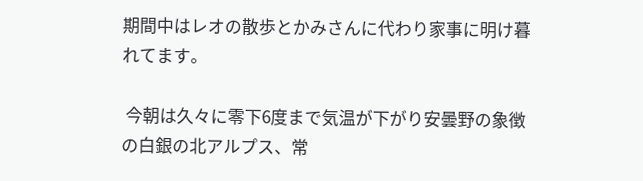期間中はレオの散歩とかみさんに代わり家事に明け暮れてます。

 今朝は久々に零下6度まで気温が下がり安曇野の象徴の白銀の北アルプス、常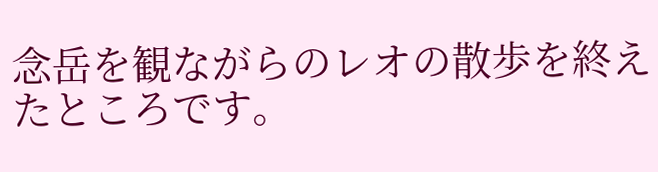念岳を観ながらのレオの散歩を終えたところです。